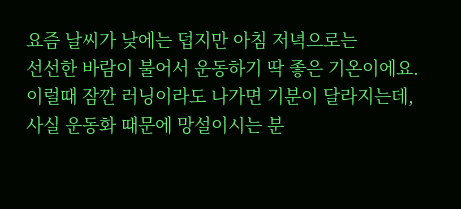요즘 날씨가 낮에는 덥지만 아침 저녁으로는
선선한 바람이 불어서 운동하기 딱 좋은 기온이에요.
이럴때 잠깐 러닝이라도 나가면 기분이 달라지는데,
사실 운동화 때문에 망설이시는 분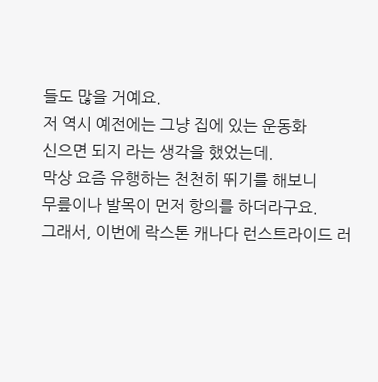들도 많을 거예요.
저 역시 예전에는 그냥 집에 있는 운동화
신으면 되지 라는 생각을 했었는데.
막상 요즘 유행하는 천천히 뛰기를 해보니
무릎이나 발목이 먼저 항의를 하더라구요.
그래서, 이번에 락스톤 캐나다 런스트라이드 러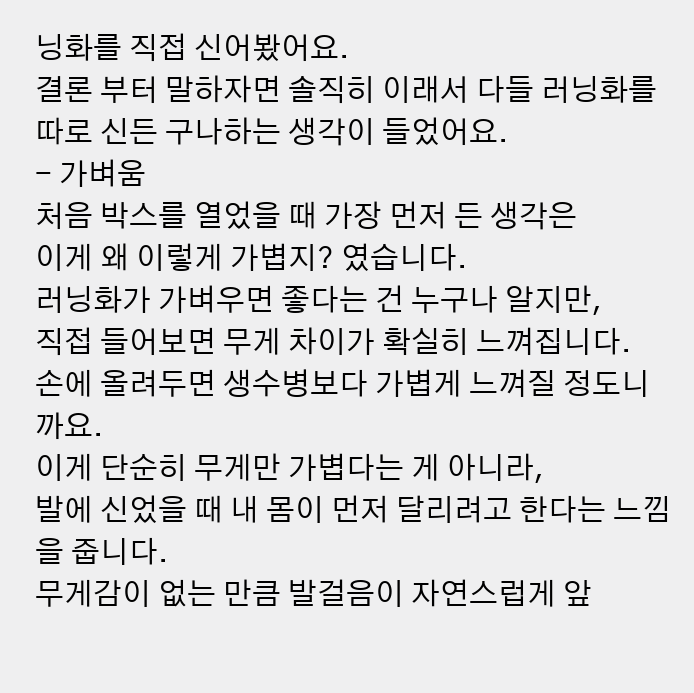닝화를 직접 신어봤어요.
결론 부터 말하자면 솔직히 이래서 다들 러닝화를 따로 신든 구나하는 생각이 들었어요.
- 가벼움
처음 박스를 열었을 때 가장 먼저 든 생각은
이게 왜 이렇게 가볍지? 였습니다.
러닝화가 가벼우면 좋다는 건 누구나 알지만,
직접 들어보면 무게 차이가 확실히 느껴집니다.
손에 올려두면 생수병보다 가볍게 느껴질 정도니까요.
이게 단순히 무게만 가볍다는 게 아니라,
발에 신었을 때 내 몸이 먼저 달리려고 한다는 느낌을 줍니다.
무게감이 없는 만큼 발걸음이 자연스럽게 앞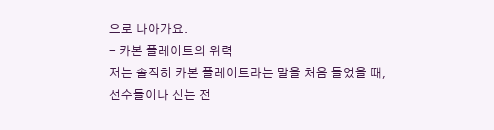으로 나아가요.
- 카본 플레이트의 위력
저는 솔직히 카본 플레이트라는 말을 처음 들었을 때,
선수들이나 신는 전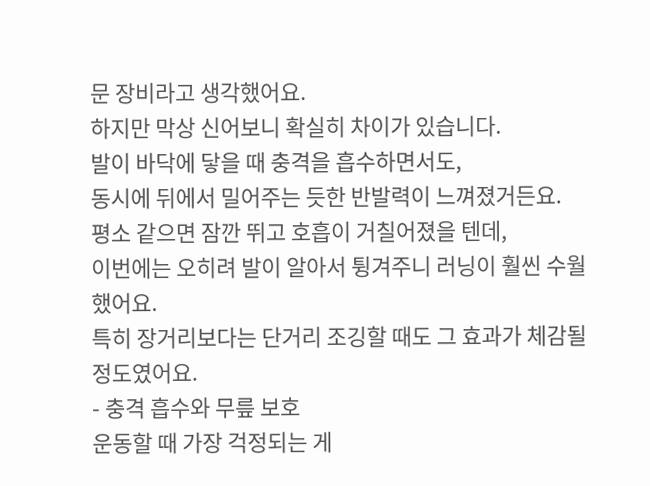문 장비라고 생각했어요.
하지만 막상 신어보니 확실히 차이가 있습니다.
발이 바닥에 닿을 때 충격을 흡수하면서도,
동시에 뒤에서 밀어주는 듯한 반발력이 느껴졌거든요.
평소 같으면 잠깐 뛰고 호흡이 거칠어졌을 텐데,
이번에는 오히려 발이 알아서 튕겨주니 러닝이 훨씬 수월했어요.
특히 장거리보다는 단거리 조깅할 때도 그 효과가 체감될 정도였어요.
- 충격 흡수와 무릎 보호
운동할 때 가장 걱정되는 게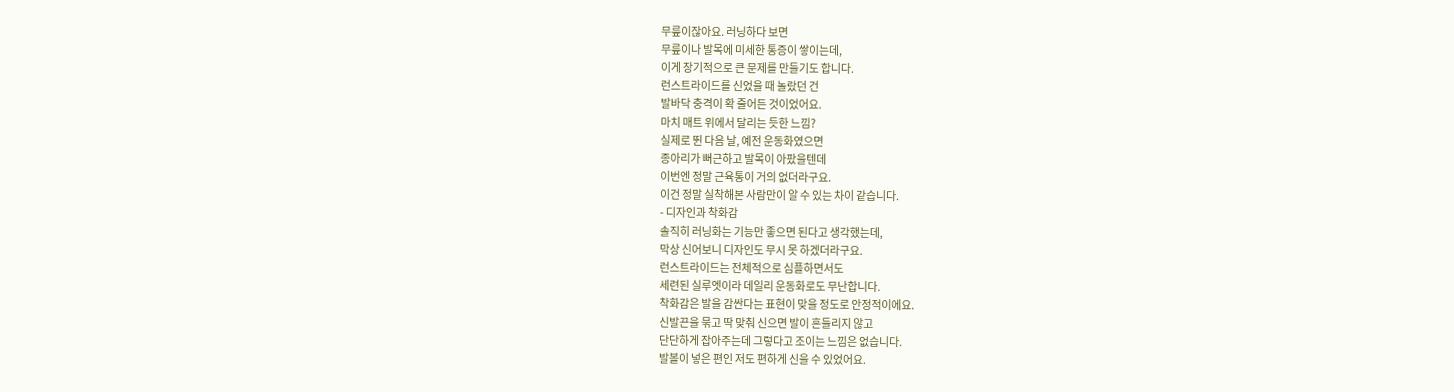무릎이잖아요. 러닝하다 보면
무릎이나 발목에 미세한 통증이 쌓이는데,
이게 장기적으로 큰 문제를 만들기도 합니다.
런스트라이드를 신었을 때 놀랐던 건
발바닥 충격이 확 줄어든 것이었어요.
마치 매트 위에서 달리는 듯한 느낌?
실제로 뛴 다음 날, 예전 운동화였으면
종아리가 뻐근하고 발목이 아팠을텐데
이번엔 정말 근육통이 거의 없더라구요.
이건 정말 실착해본 사람만이 알 수 있는 차이 같습니다.
- 디자인과 착화감
솔직히 러닝화는 기능만 좋으면 된다고 생각했는데,
막상 신어보니 디자인도 무시 못 하겠더라구요.
런스트라이드는 전체적으로 심플하면서도
세련된 실루엣이라 데일리 운동화로도 무난합니다.
착화감은 발을 감싼다는 표현이 맞을 정도로 안정적이에요.
신발끈을 묶고 딱 맞춰 신으면 발이 흔들리지 않고
단단하게 잡아주는데 그렇다고 조이는 느낌은 없습니다.
발볼이 넣은 편인 저도 편하게 신을 수 있었어요.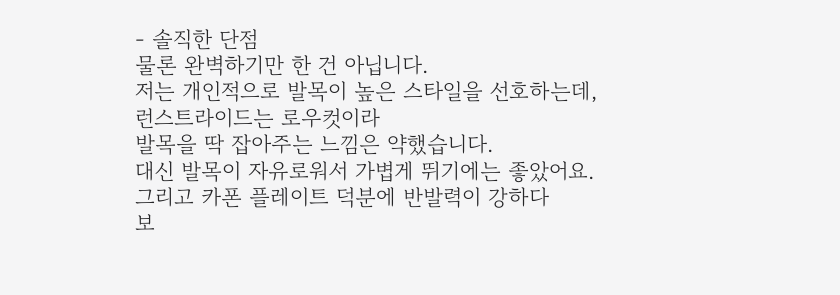- 솔직한 단점
물론 완벽하기만 한 건 아닙니다.
저는 개인적으로 발목이 높은 스타일을 선호하는데,
런스트라이드는 로우컷이라
발목을 딱 잡아주는 느낌은 약했습니다.
대신 발목이 자유로워서 가볍게 뛰기에는 좋았어요.
그리고 카폰 플레이트 덕분에 반발력이 강하다
보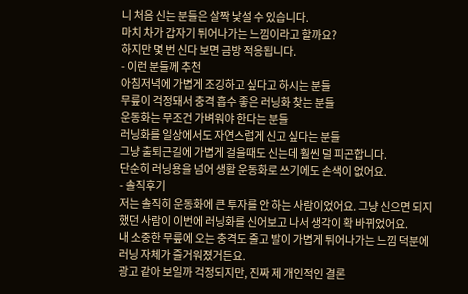니 처음 신는 분들은 살짝 낯설 수 있습니다.
마치 차가 갑자기 튀어나가는 느낌이라고 할까요?
하지만 몇 번 신다 보면 금방 적응됩니다.
- 이런 분들께 추천
아침저녁에 가볍게 조깅하고 싶다고 하시는 분들
무릎이 걱정돼서 충격 흡수 좋은 러닝화 찾는 분들
운동화는 무조건 가벼워야 한다는 분들
러닝화를 일상에서도 자연스럽게 신고 싶다는 분들
그냥 출퇴근길에 가볍게 걸을때도 신는데 훨씬 덜 피곤합니다.
단순히 러닝용을 넘어 생활 운동화로 쓰기에도 손색이 없어요.
- 솔직후기
저는 솔직히 운동화에 큰 투자를 안 하는 사람이었어요. 그냥 신으면 되지
했던 사람이 이번에 러닝화를 신어보고 나서 생각이 확 바뀌었어요.
내 소중한 무릎에 오는 충격도 줄고 발이 가볍게 튀어나가는 느낌 덕분에
러닝 자체가 즐거워졌거든요.
광고 같아 보일까 걱정되지만, 진짜 제 개인적인 결론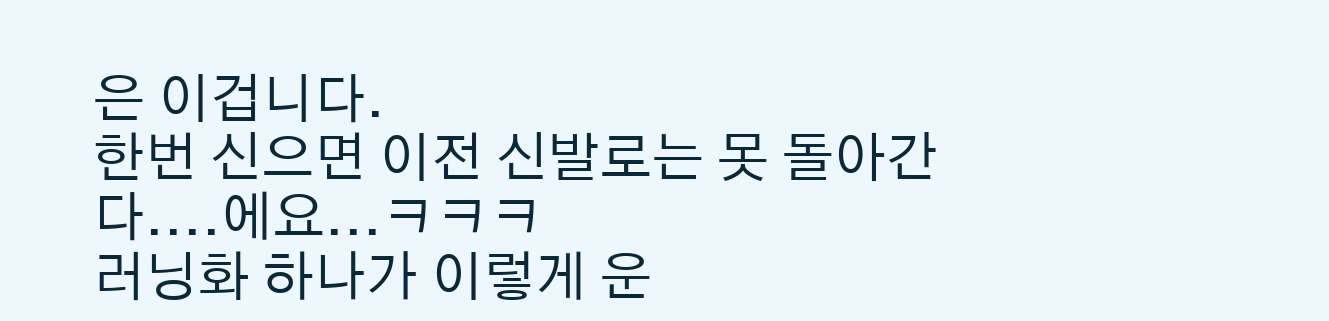은 이겁니다.
한번 신으면 이전 신발로는 못 돌아간다....에요...ㅋㅋㅋ
러닝화 하나가 이렇게 운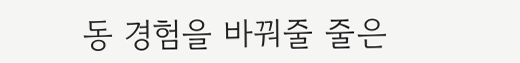동 경험을 바꿔줄 줄은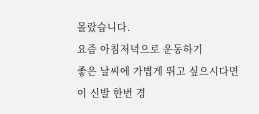몰랐습니다.
요즘 아침저녁으로 운동하기
좋은 날씨에 가볍게 뛰고 싶으시다면
이 신발 한번 경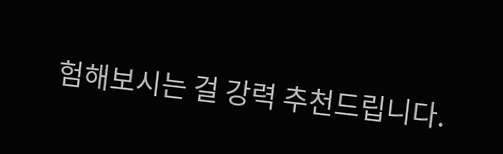험해보시는 걸 강력 추천드립니다.